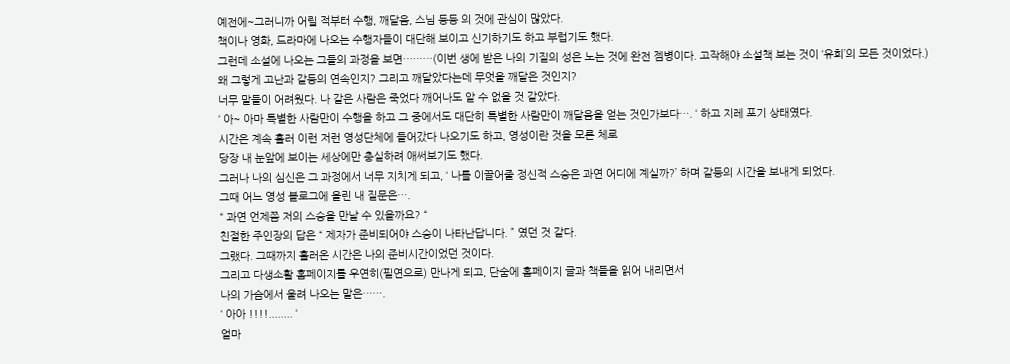예전에~그러니까 어릴 적부터 수행, 깨달음, 스님 등등 의 것에 관심이 많았다.
책이나 영화, 드라마에 나오는 수행자들이 대단해 보이고 신기하기도 하고 부럽기도 했다.
그런데 소설에 나오는 그들의 과정을 보면………(이번 생에 받은 나의 기질의 성은 노는 것에 완전 젬병이다. 고작해야 소설책 보는 것이 ‘유희’의 모든 것이었다.)
왜 그렇게 고난과 갈등의 연속인지? 그리고 깨달았다는데 무엇을 깨달은 것인지?
너무 말들이 어려웠다. 나 같은 사람은 죽었다 깨어나도 알 수 없을 것 같았다.
‘ 아~ 아마 특별한 사람만이 수행을 하고 그 중에서도 대단히 특별한 사람만이 깨달음을 얻는 것인가보다…. ‘ 하고 지레 포기 상태였다.
시간은 계속 흘러 이런 저런 영성단체에 들어갔다 나오기도 하고, 영성이란 것을 모른 체로
당장 내 눈앞에 보이는 세상에만 충실하려 애써보기도 했다.
그러나 나의 심신은 그 과정에서 너무 지치게 되고, ‘ 나를 이끌어줄 정신적 스승은 과연 어디에 계실까?’ 하며 갈등의 시간을 보내게 되었다.
그때 어느 영성 블로그에 올린 내 질문은….
“ 과연 언제쯤 저의 스승을 만날 수 있을까요? “
친절한 주인장의 답은 “ 제자가 준비되어야 스승이 나타난답니다. ” 였던 것 같다.
그랬다. 그때까지 흘러온 시간은 나의 준비시간이었던 것이다.
그리고 다생소활 홈페이지를 우연히(필연으로) 만나게 되고, 단숨에 홈페이지 글과 책들을 읽어 내리면서
나의 가슴에서 울려 나오는 말은…….
‘ 아아 !!!!........ ‘
얼마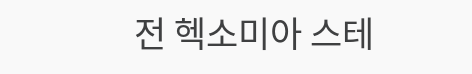전 헥소미아 스테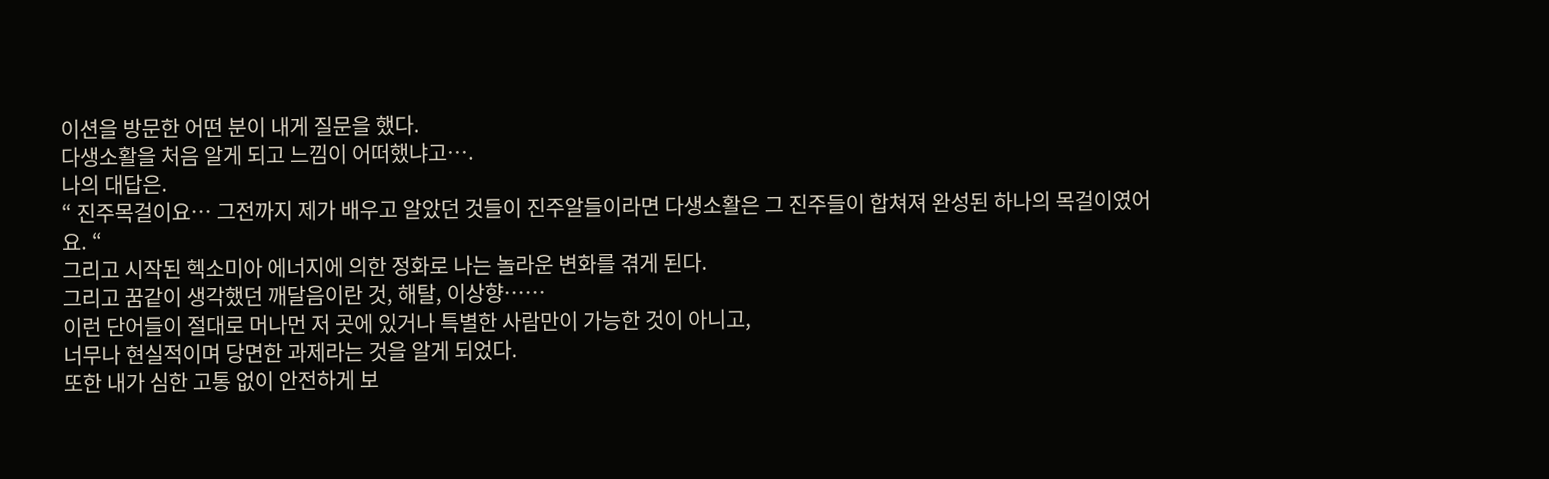이션을 방문한 어떤 분이 내게 질문을 했다.
다생소활을 처음 알게 되고 느낌이 어떠했냐고….
나의 대답은.
“ 진주목걸이요… 그전까지 제가 배우고 알았던 것들이 진주알들이라면 다생소활은 그 진주들이 합쳐져 완성된 하나의 목걸이였어요. “
그리고 시작된 헥소미아 에너지에 의한 정화로 나는 놀라운 변화를 겪게 된다.
그리고 꿈같이 생각했던 깨달음이란 것, 해탈, 이상향……
이런 단어들이 절대로 머나먼 저 곳에 있거나 특별한 사람만이 가능한 것이 아니고,
너무나 현실적이며 당면한 과제라는 것을 알게 되었다.
또한 내가 심한 고통 없이 안전하게 보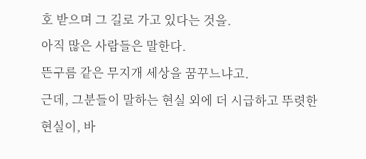호 받으며 그 길로 가고 있다는 것을.
아직 많은 사람들은 말한다.
뜬구름 같은 무지개 세상을 꿈꾸느냐고.
근데, 그분들이 말하는 현실 외에 더 시급하고 뚜렷한 현실이, 바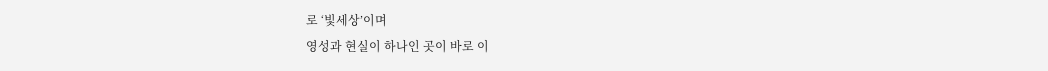로 ‘빛세상’이며
영성과 현실이 하나인 곳이 바로 이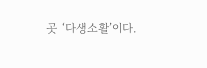곳 ‘다생소활’이다.